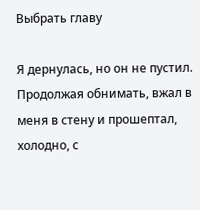Выбрать главу

Я дернулась, но он не пустил. Продолжая обнимать, вжал в меня в стену и прошептал, холодно, с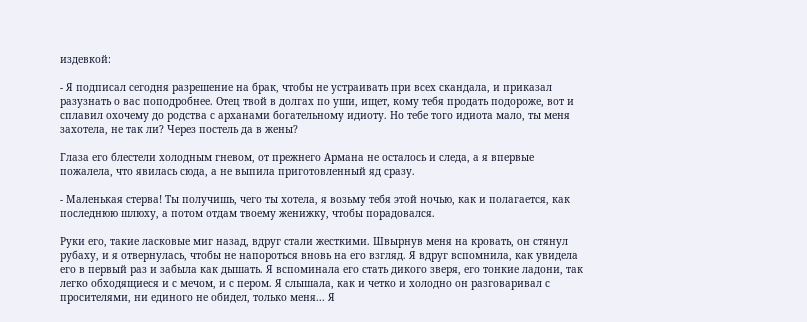издевкой:

- Я подписал сегодня разрешение на брак, чтобы не устраивать при всех скандала, и приказал разузнать о вас поподробнее. Отец твой в долгах по уши, ищет, кому тебя продать подороже, вот и сплавил охочему до родства с арханами богательному идиоту. Но тебе того идиота мало, ты меня захотела, не так ли? Через постель да в жены?

Глаза его блестели холодным гневом, от прежнего Армана не осталось и следа, а я впервые пожалела, что явилась сюда, а не выпила приготовленный яд сразу.

- Маленькая стерва! Ты получишь, чего ты хотела, я возьму тебя этой ночью, как и полагается, как последнюю шлюху, а потом отдам твоему женижку, чтобы порадовался.

Руки его, такие ласковые миг назад, вдруг стали жесткими. Швырнув меня на кровать, он стянул рубаху, и я отвернулась, чтобы не напороться вновь на его взгляд. Я вдруг вспомнила, как увидела его в первый раз и забыла как дышать. Я вспоминала его стать дикого зверя, его тонкие ладони, так легко обходящиеся и с мечом, и с пером. Я слышала, как и четко и холодно он разговаривал с просителями, ни единого не обидел, только меня... Я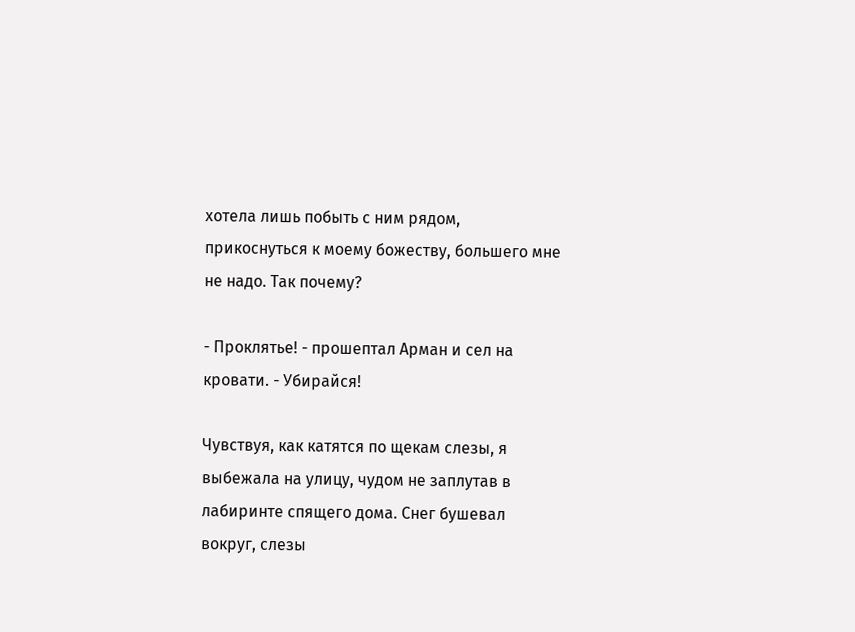хотела лишь побыть с ним рядом, прикоснуться к моему божеству, большего мне не надо. Так почему?

- Проклятье! - прошептал Арман и сел на кровати. - Убирайся!

Чувствуя, как катятся по щекам слезы, я выбежала на улицу, чудом не заплутав в лабиринте спящего дома. Снег бушевал вокруг, слезы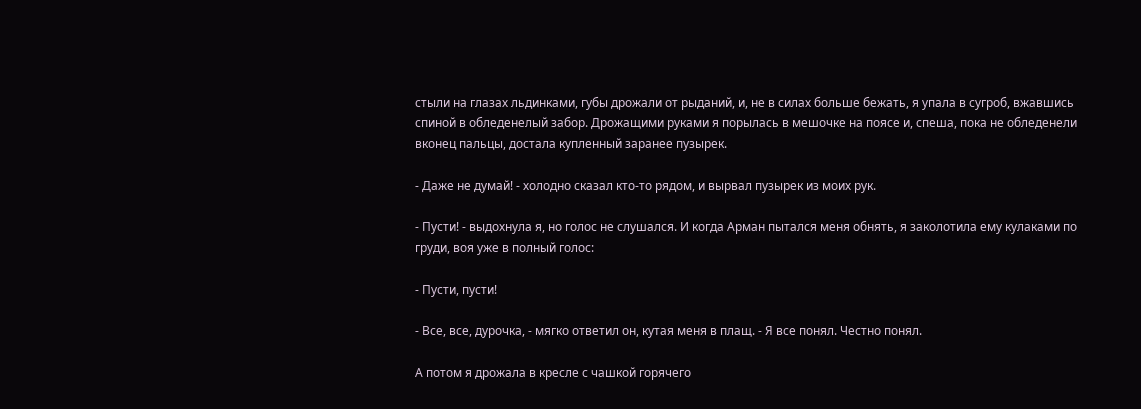стыли на глазах льдинками, губы дрожали от рыданий, и, не в силах больше бежать, я упала в сугроб, вжавшись спиной в обледенелый забор. Дрожащими руками я порылась в мешочке на поясе и, спеша, пока не обледенели вконец пальцы, достала купленный заранее пузырек.

- Даже не думай! - холодно сказал кто-то рядом, и вырвал пузырек из моих рук.

- Пусти! - выдохнула я, но голос не слушался. И когда Арман пытался меня обнять, я заколотила ему кулаками по груди, воя уже в полный голос:

- Пусти, пусти!

- Все, все, дурочка, - мягко ответил он, кутая меня в плащ. - Я все понял. Честно понял.

А потом я дрожала в кресле с чашкой горячего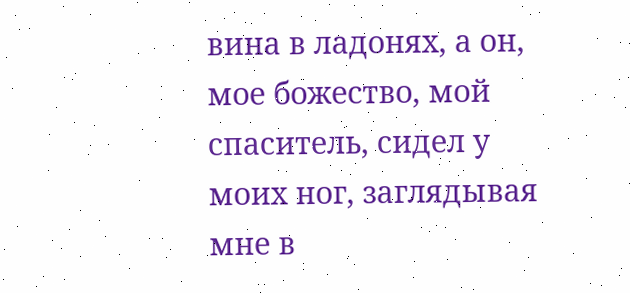вина в ладонях, а он, мое божество, мой спаситель, сидел у моих ног, заглядывая мне в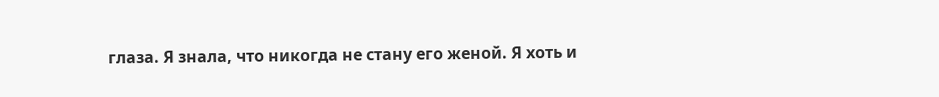глаза. Я знала, что никогда не стану его женой. Я хоть и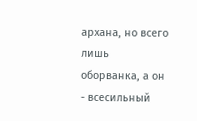архана, но всего лишь оборванка, а он - всесильный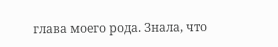глава моего рода. Знала, что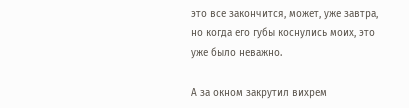это все закончится, может, уже завтра, но когда его губы коснулись моих, это уже было неважно.

А за окном закрутил вихрем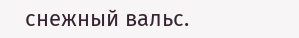снежный вальс.